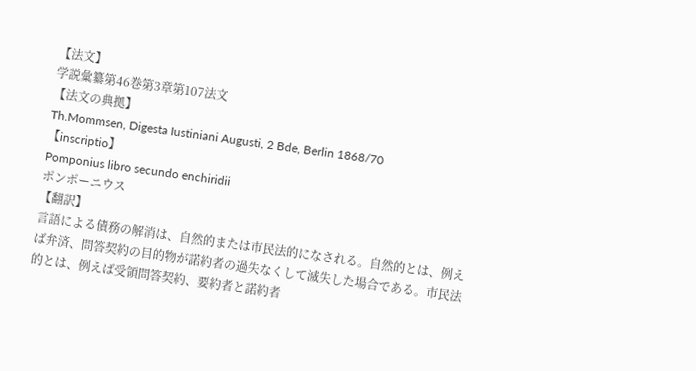【法文】
学説彙纂第46巻第3章第107法文
【法文の典拠】
Th.Mommsen, Digesta Iustiniani Augusti, 2 Bde, Berlin 1868/70
【inscriptio】
Pomponius libro secundo enchiridii
ポンポーニウス
【翻訳】
言語による債務の解消は、自然的または市民法的になされる。自然的とは、例えば弁済、問答契約の目的物が諾約者の過失なくして滅失した場合である。市民法的とは、例えば受領問答契約、要約者と諾約者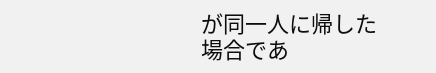が同一人に帰した場合であ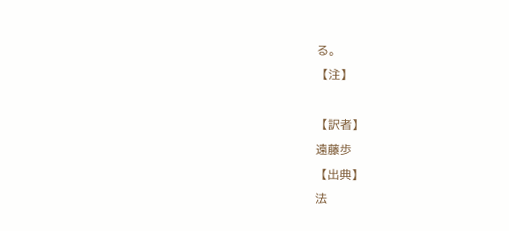る。
【注】

【訳者】
遠藤歩
【出典】
法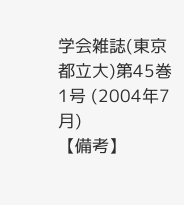学会雑誌(東京都立大)第45巻1号 (2004年7月)
【備考】